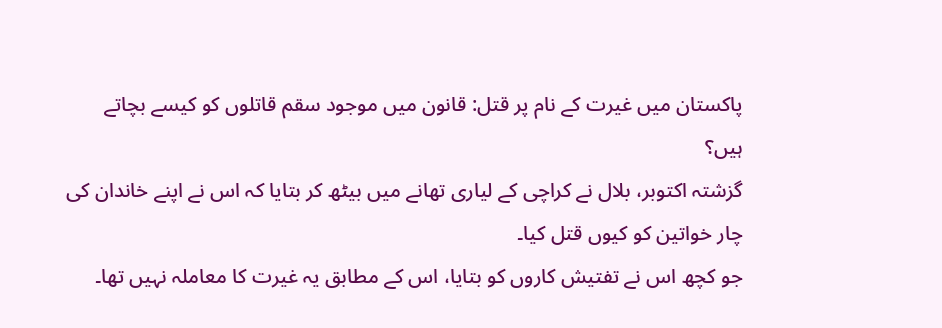پاکستان میں غیرت کے نام پر قتل: قانون میں موجود سقم قاتلوں کو کیسے بچاتے ہیں؟
گزشتہ اکتوبر، بلال نے کراچی کے لیاری تھانے میں بیٹھ کر بتایا کہ اس نے اپنے خاندان کی چار خواتین کو کیوں قتل کیا۔
جو کچھ اس نے تفتیش کاروں کو بتایا، اس کے مطابق یہ غیرت کا معاملہ نہیں تھا۔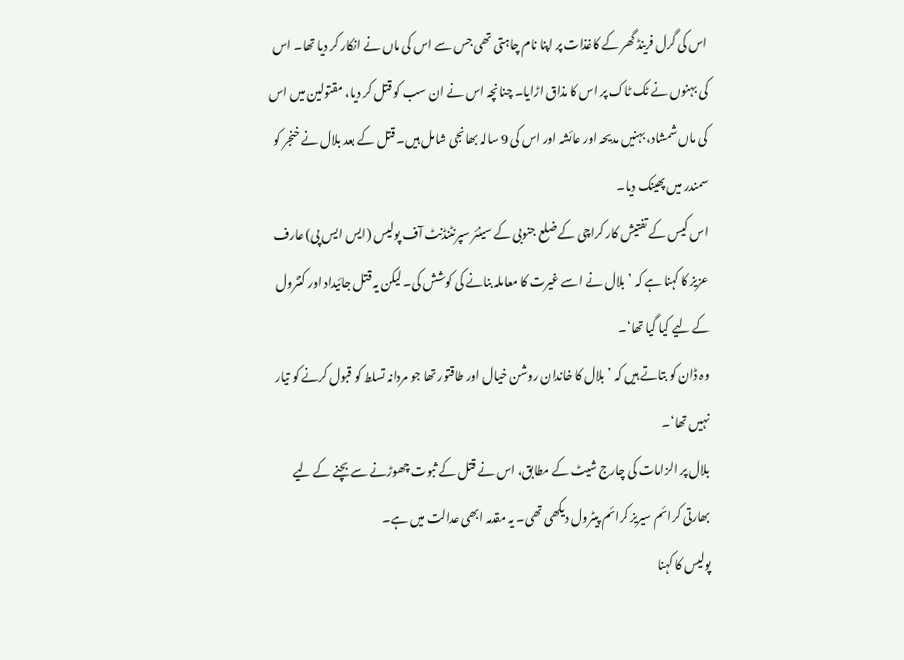اس کی گرل فرینڈ گھر کے کاغذات پر اپنا نام چاہتی تھی جس سے اس کی ماں نے انکار کر دیا تھا۔ اس کی بہنوں نے ٹک ٹاک پر اس کا مذاق اڑایا۔ چنانچہ اس نے ان سب کو قتل کر دیا، مقتولین میں اس کی ماں شمشاد، بہنیں مدیحہ اور عائشہ اور اس کی 9 سالہ بھانجی شامل ہیں۔ قتل کے بعد بلال نے خنجر کو سمندر میں پھینک دیا۔
اس کیس کے تفتیش کار کراچی کے ضلع جنوبی کے سینئر سپرنٹنڈنٹ آف پولیس (ایس ایس پی) عارف عزیز کا کہنا ہے کہ ’بلال نے اسے غیرت کا معاملہ بنانے کی کوشش کی۔ لیکن یہ قتل جائیداد اور کنٹرول کے لیے کیا گیا تھا‘۔
وہ ڈان کو بتاتے ہیں کہ ’بلال کا خاندان روشن خیال اور طاقتور تھا جو مردانہ تسلط کو قبول کرنے کو تیار نہیں تھا‘۔
بلال پر الزامات کی چارج شیٹ کے مطابق، اس نے قتل کے ثبوت چھوڑنے سے بچنے کے لیے بھارتی کرائم سیریز کرائم پیٹرول دیکھی تھی۔ یہ مقدمہ ابھی عدالت میں ہے۔
پولیس کا کہنا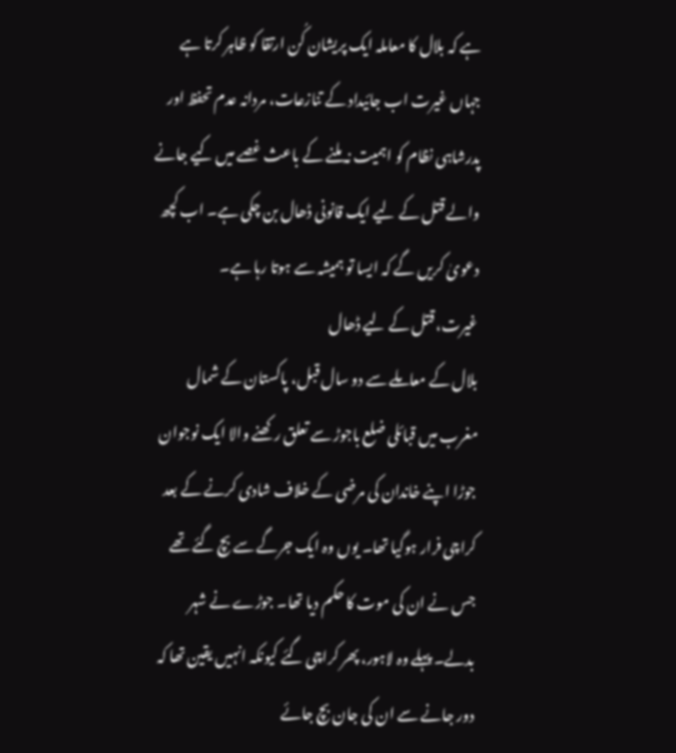ہے کہ بلال کا معاملہ ایک پریشان کُن ارتقا کو ظاہر کرتا ہے جہاں غیرت اب جائیداد کے تنازعات، مردانہ عدم تحفظ اور پدرشاہی نظام کو اہمیت نہ ملنے کے باعث غصے میں کیے جانے والے قتل کے لیے ایک قانونی ڈھال بن چکی ہے۔ اب کچھ دعویٰ کریں گے کہ ایسا تو ہمیشہ سے ہوتا رہا ہے۔
غیرت، قتل کے لیے ڈھال
بلال کے معاملے سے دو سال قبل، پاکستان کے شمال مغرب میں قبائلی ضلع باجوڑ سے تعلق رکھنے والا ایک نوجوان جوڑا اپنے خاندان کی مرضی کے خلاف شادی کرنے کے بعد کراچی فرار ہوگیا تھا۔ یوں وہ ایک جرگے سے بچ گئے تھے جس نے ان کی موت کا حکم دیا تھا۔ جوڑے نے شہر بدلے۔ پہلے وہ لاہور، پھر کراچی گئے کیونکہ انہیں یقین تھا کہ دور جانے سے ان کی جان بچ جائے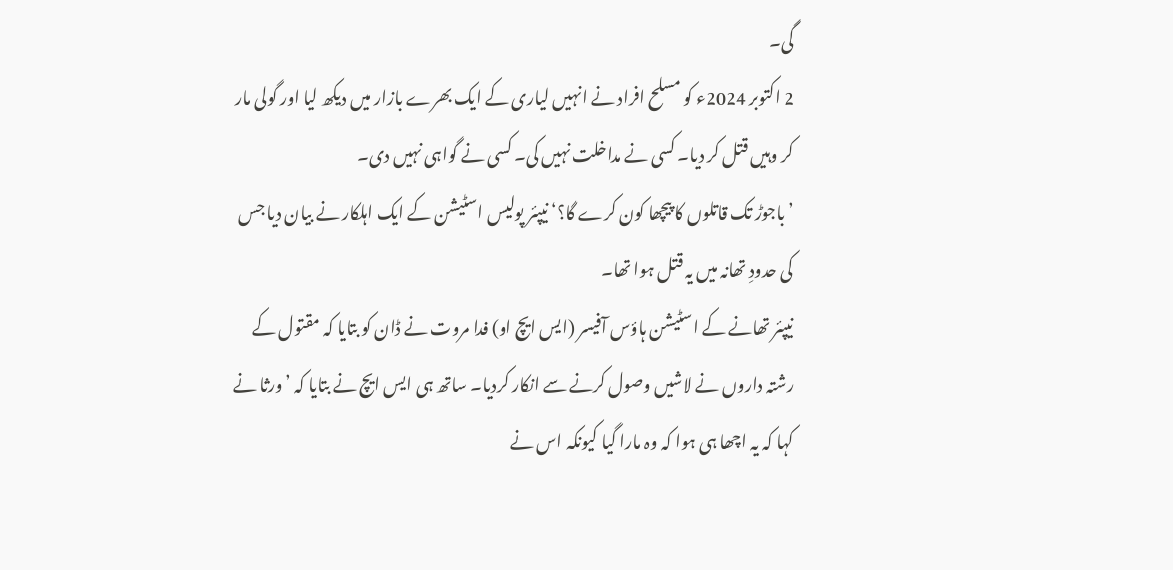گی۔
2 اکتوبر 2024ء کو مسلح افراد نے انہیں لیاری کے ایک بھرے بازار میں دیکھ لیا اور گولی مار کر وہیں قتل کر دیا۔ کسی نے مداخلت نہیں کی۔ کسی نے گواہی نہیں دی۔
’باجوڑ تک قاتلوں کا پیچھا کون کرے گا؟‘ نیپئر پولیس اسٹیشن کے ایک اہلکار نے بیان دیا جس کی حدودِ تھانہ میں یہ قتل ہوا تھا۔
نیپئر تھانے کے اسٹیشن ہاؤس آفیسر (ایس ایچ او) فدا مروت نے ڈان کو بتایا کہ مقتول کے رشتہ داروں نے لاشیں وصول کرنے سے انکار کردیا۔ ساتھ ہی ایس ایچ نے بتایا کہ ’ورثا نے کہا کہ یہ اچھا ہی ہوا کہ وہ مارا گیا کیونکہ اس نے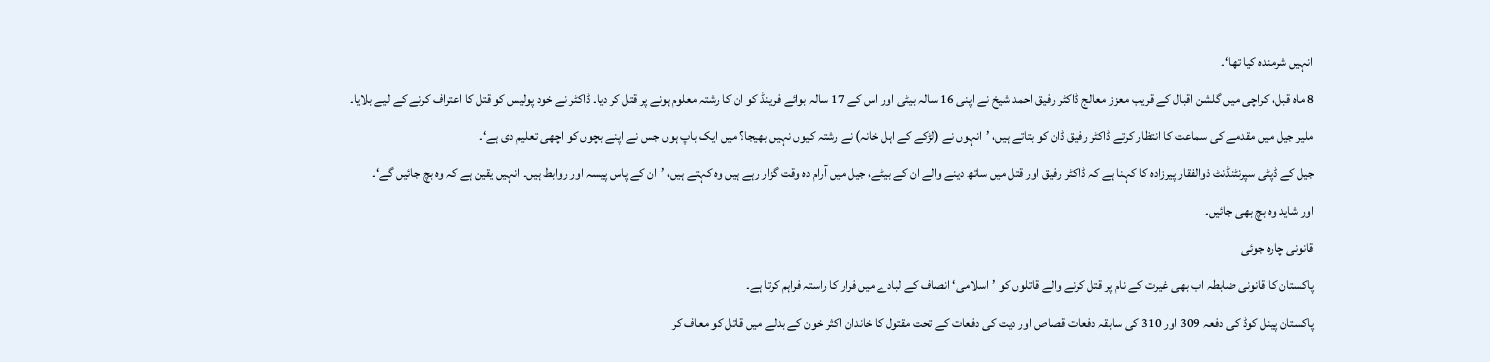انہیں شرمندہ کیا تھا‘۔
8 ماہ قبل، کراچی میں گلشن اقبال کے قریب معزز معالج ڈاکٹر رفیق احمد شیخ نے اپنی 16 سالہ بیٹی اور اس کے 17 سالہ بوائے فرینڈ کو ان کا رشتہ معلوم ہونے پر قتل کر دیا۔ ڈاکٹر نے خود پولیس کو قتل کا اعتراف کرنے کے لیے بلایا۔
ملیر جیل میں مقدمے کی سماعت کا انتظار کرتے ڈاکٹر رفیق ڈان کو بتاتے ہیں، ’انہوں نے (لڑکے کے اہل خانہ) نے رشتہ کیوں نہیں بھیجا؟ میں ایک باپ ہوں جس نے اپنے بچوں کو اچھی تعلیم دی ہے‘۔
جیل کے ڈپٹی سپرنٹنڈنٹ ذوالفقار پیرزادہ کا کہنا ہے کہ ڈاکٹر رفیق اور قتل میں ساتھ دینے والے ان کے بیٹے، جیل میں آرام دہ وقت گزار رہے ہیں وہ کہتے ہیں، ’ان کے پاس پیسہ اور روابط ہیں۔ انہیں یقین ہے کہ وہ بچ جائیں گے‘۔
اور شاید وہ بچ بھی جائیں۔
قانونی چارہ جوئی
پاکستان کا قانونی ضابطہ اب بھی غیرت کے نام پر قتل کرنے والے قاتلوں کو ’اسلامی‘ انصاف کے لبادے میں فرار کا راستہ فراہم کرتا ہے۔
پاکستان پینل کوڈ کی دفعہ 309 اور 310 کی سابقہ دفعات قصاص اور دیت کی دفعات کے تحت مقتول کا خاندان اکثر خون کے بدلے میں قاتل کو معاف کر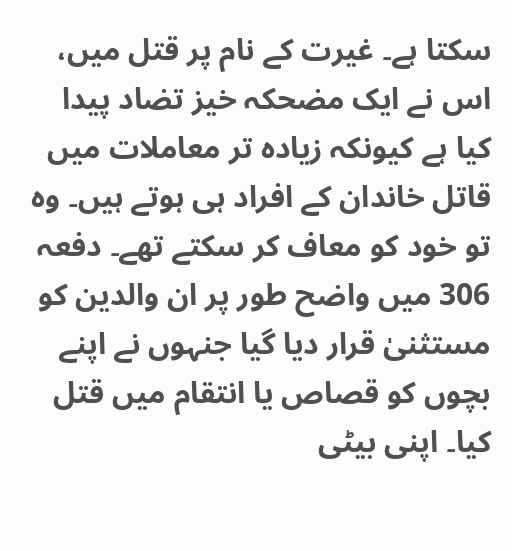سکتا ہے۔ غیرت کے نام پر قتل میں، اس نے ایک مضحکہ خیز تضاد پیدا کیا ہے کیونکہ زیادہ تر معاملات میں قاتل خاندان کے افراد ہی ہوتے ہیں۔ وہ تو خود کو معاف کر سکتے تھے۔ دفعہ 306 میں واضح طور پر ان والدین کو مستثنیٰ قرار دیا گیا جنہوں نے اپنے بچوں کو قصاص یا انتقام میں قتل کیا۔ اپنی بیٹی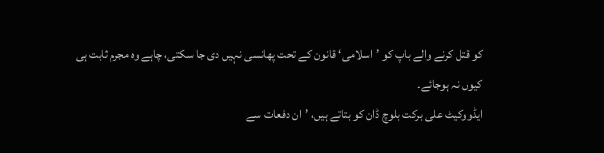کو قتل کرنے والے باپ کو ’اسلامی‘ قانون کے تحت پھانسی نہیں دی جا سکتی، چاہے وہ مجرم ثابت ہی کیوں نہ ہوجائے۔
ایڈووکیٹ علی برکت بلوچ ڈان کو بتاتے ہیں، ’ان دفعات سے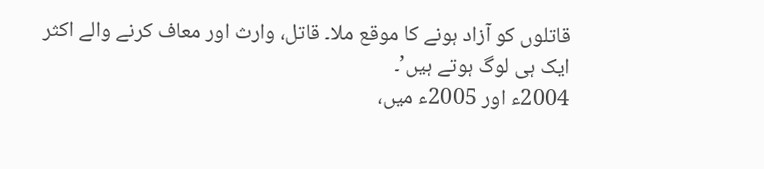قاتلوں کو آزاد ہونے کا موقع ملا۔ قاتل، وارث اور معاف کرنے والے اکثر ایک ہی لوگ ہوتے ہیں’۔
2004ء اور 2005ء میں،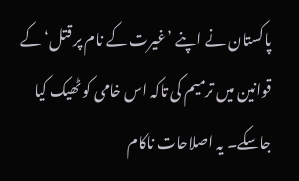پاکستان نے اپنے ’غیرت کے نام پر قتل‘ کے قوانین میں ترمیم کی تاکہ اس خامی کو ٹھیک کیا جاسکے۔ یہ اصلاحات ناکام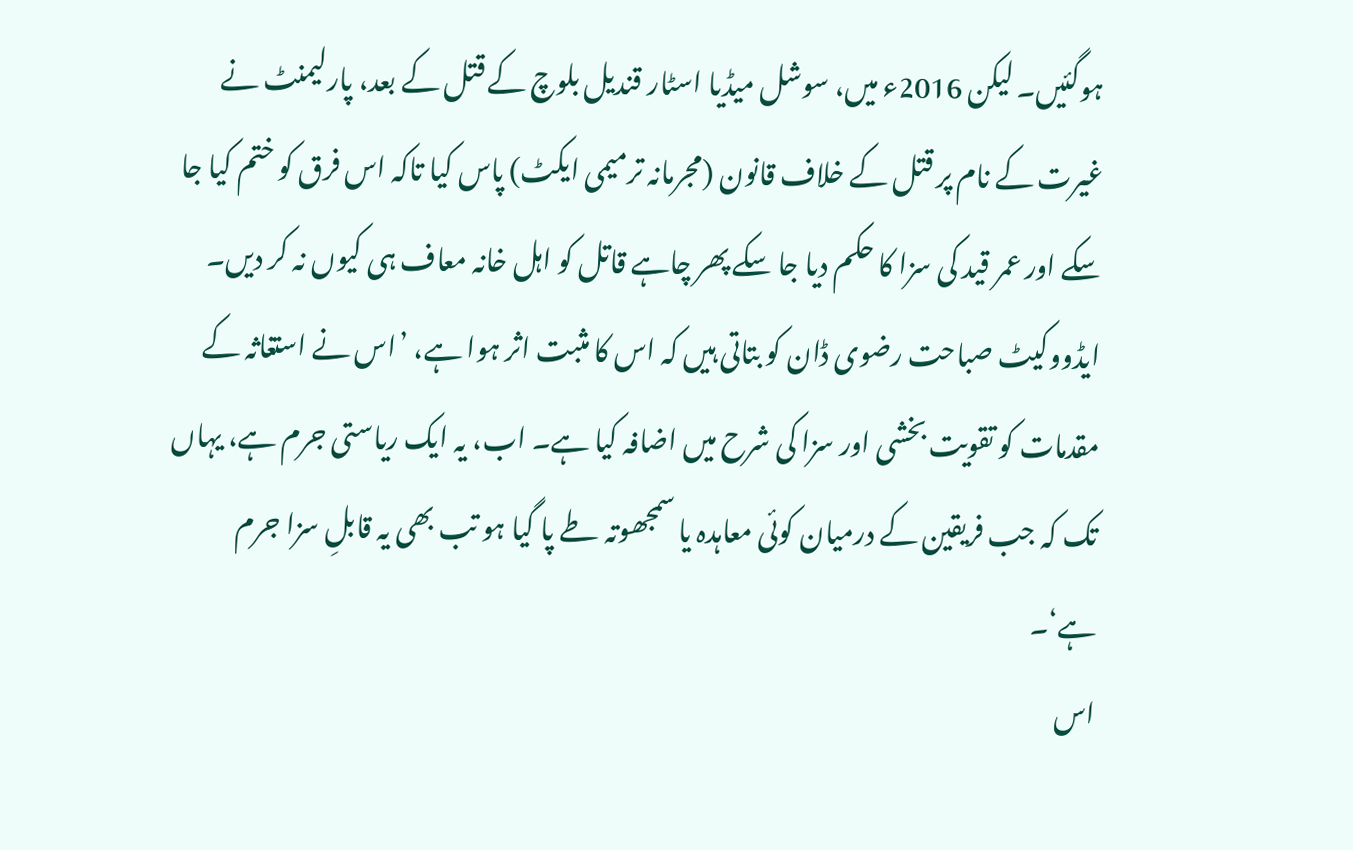ہوگئیں۔ لیکن 2016ء میں، سوشل میڈیا اسٹار قندیل بلوچ کے قتل کے بعد، پارلیمنٹ نے غیرت کے نام پر قتل کے خلاف قانون (مجرمانہ ترمیمی ایکٹ) پاس کیا تاکہ اس فرق کو ختم کیا جا سکے اور عمر قید کی سزا کا حکم دیا جا سکے پھر چاہے قاتل کو اہل خانہ معاف ہی کیوں نہ کر دیں۔
ایڈووکیٹ صباحت رضوی ڈان کو بتاتی ہیں کہ اس کا مثبت اثر ہوا ہے، ’اس نے استغاثہ کے مقدمات کو تقویت بخشی اور سزا کی شرح میں اضافہ کیا ہے۔ اب، یہ ایک ریاستی جرم ہے، یہاں تک کہ جب فریقین کے درمیان کوئی معاہدہ یا سمجھوتہ طے پا گیا ہو تب بھی یہ قابلِ سزا جرم ہے‘۔
اس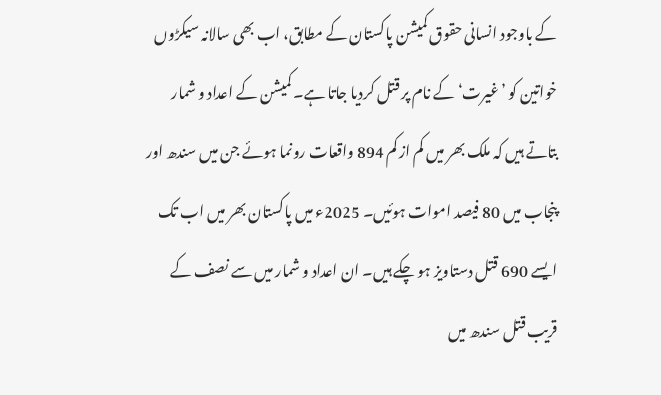کے باوجود انسانی حقوق کمیشن پاکستان کے مطابق، اب بھی سالانہ سیکڑوں خواتین کو ’غیرت‘ کے نام پر قتل کردیا جاتا ہے۔ کمیشن کے اعداد و شمار بتاتے ہیں کہ ملک بھر میں کم از کم 894 واقعات رونما ہوئے جن میں سندھ اور پنجاب میں 80 فیصد اموات ہوئیں۔ 2025ء میں پاکستان بھر میں اب تک ایسے 690 قتل دستاویز ہو چکے ہیں۔ ان اعداد و شمار میں سے نصف کے قریب قتل سندھ میں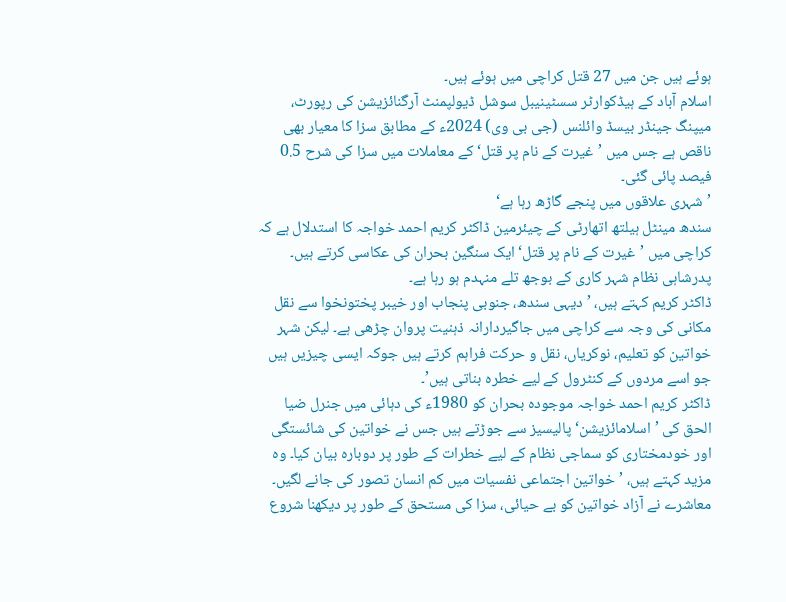ہوئے ہیں جن میں 27 قتل کراچی میں ہوئے ہیں۔
اسلام آباد کے ہیڈکوارٹر سسٹینیبل سوشل ڈیولپمنٹ آرگنائزیشن کی رپورٹ، میپنگ جینڈر بیسڈ وائلنس (جی بی وی) 2024ء کے مطابق سزا کا معیار بھی ناقص ہے جس میں ’غیرت کے نام پر قتل‘ کے معاملات میں سزا کی شرح 0.5 فیصد پائی گئی۔
’شہری علاقوں میں پنجے گاڑھ رہا ہے‘
سندھ مینٹل ہیلتھ اتھارٹی کے چیئرمین ڈاکٹر کریم احمد خواجہ کا استدلال ہے کہ کراچی میں ’غیرت کے نام پر قتل‘ ایک سنگین بحران کی عکاسی کرتے ہیں۔ پدرشاہی نظام شہر کاری کے بوجھ تلے منہدم ہو رہا ہے۔
ڈاکٹر کریم کہتے ہیں، ’دیہی سندھ، جنوبی پنجاب اور خیبر پختونخوا سے نقل مکانی کی وجہ سے کراچی میں جاگیردارانہ ذہنیت پروان چڑھی ہے۔ لیکن شہر خواتین کو تعلیم، نوکریاں، نقل و حرکت فراہم کرتے ہیں جوکہ ایسی چیزیں ہیں جو اسے مردوں کے کنٹرول کے لیے خطرہ بناتی ہیں’۔
ڈاکٹر کریم احمد خواجہ موجودہ بحران کو 1980ء کی دہائی میں جنرل ضیا الحق کی ’اسلامائزیشن‘ پالیسیز سے جوڑتے ہیں جس نے خواتین کی شائستگی اور خودمختاری کو سماجی نظام کے لیے خطرات کے طور پر دوبارہ بیان کیا۔ وہ مزید کہتے ہیں، ’خواتین اجتماعی نفسیات میں کم انسان تصور کی جانے لگیں۔ معاشرے نے آزاد خواتین کو بے حیائی، سزا کی مستحق کے طور پر دیکھنا شروع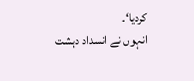کردیا‘۔
انہوں نے انسداد دہشت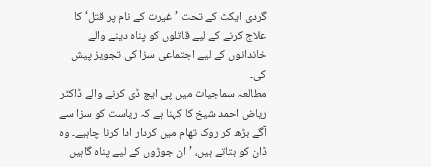گردی ایکٹ کے تحت ’غیرت کے نام پر قتل‘ کا علاج کرنے کے لیے قاتلوں کو پناہ دینے والے خاندانوں کے لیے اجتماعی سزا کی تجویز پیش کی۔
مطالعہ سماجیات میں پی ایچ ڈی کرنے والے ڈاکٹر ریاض احمد شیخ کا کہنا ہے کہ ریاست کو سزا سے آگے بڑھ کر روک تھام میں کردار ادا کرنا چاہیے۔ وہ ڈان کو بتاتے ہیں، ’ان جوڑوں کے لیے پناہ گاہیں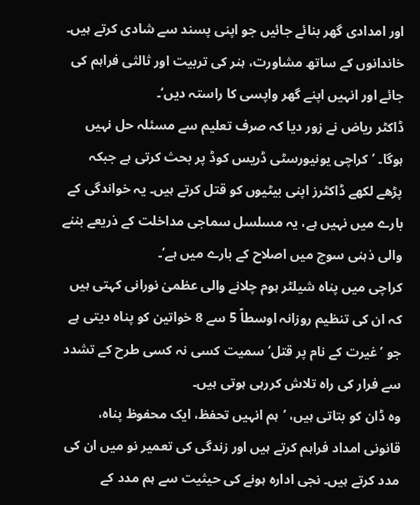اور امدادی گھر بنائے جائیں جو اپنی پسند سے شادی کرتے ہیں۔ خاندانوں کے ساتھ مشاورت، ہنر کی تربیت اور ثالثی فراہم کی جائے اور انہیں اپنے گھر واپسی کا راستہ دیں‘۔
ڈاکٹر ریاض نے زور دیا کہ صرف تعلیم سے مسئلہ حل نہیں ہوگا۔ ’کراچی یونیورسٹی ڈریس کوڈ پر بحث کرتی ہے جبکہ پڑھے لکھے ڈاکٹرز اپنی بیٹیوں کو قتل کرتے ہیں۔ یہ خواندگی کے بارے میں نہیں ہے، یہ مسلسل سماجی مداخلت کے ذریعے بننے والی ذہنی سوچ میں اصلاح کے بارے میں ہے‘۔
کراچی میں پناہ شیلٹر ہوم چلانے والی عظمیٰ نورانی کہتی ہیں کہ ان کی تنظیم روزانہ اوسطاً 5 سے 8 خواتین کو پناہ دیتی ہے جو ’غیرت کے نام پر قتل‘ سمیت کسی نہ کسی طرح کے تشدد سے فرار کی راہ تلاش کررہی ہوتی ہیں۔
وہ ڈان کو بتاتی ہیں، ’ہم انہیں تحفظ، ایک محفوظ پناہ، قانونی امداد فراہم کرتے ہیں اور زندگی کی تعمیر نو میں ان کی مدد کرتے ہیں۔ نجی ادارہ ہونے کی حیثیت سے ہم مدد کے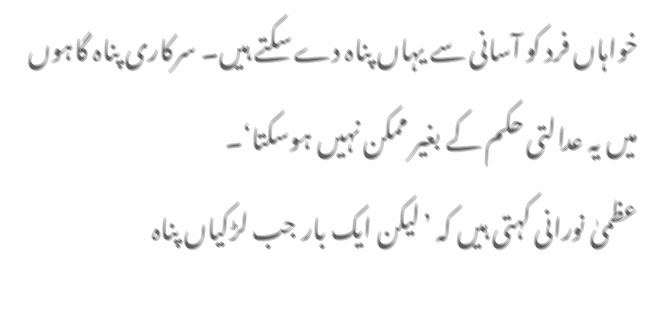خواہاں فرد کو آسانی سے یہاں پناہ دے سکتے ہیں۔ سرکاری پناہ گاہوں میں یہ عدالتی حکم کے بغیر ممکن نہیں ہوسکتا‘۔
عظمیٰ نورانی کہتی ہیں کہ ’لیکن ایک بار جب لڑکیاں پناہ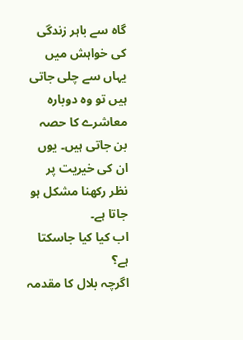گاہ سے باہر زندگی کی خواہش میں یہاں سے چلی جاتی ہیں تو وہ دوبارہ معاشرے کا حصہ بن جاتی ہیں۔ یوں ان کی خیریت پر نظر رکھنا مشکل ہو جاتا ہے۔
اب کیا کیا جاسکتا ہے؟
اگرچہ بلال کا مقدمہ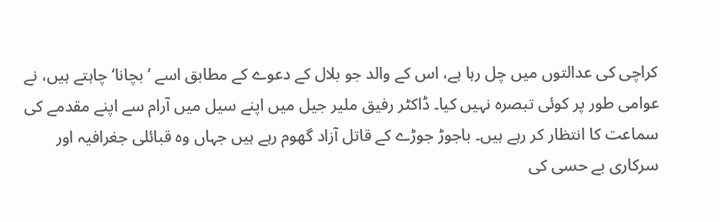کراچی کی عدالتوں میں چل رہا ہے، اس کے والد جو بلال کے دعوے کے مطابق اسے ’بچانا‘ چاہتے ہیں، نے عوامی طور پر کوئی تبصرہ نہیں کیا۔ ڈاکٹر رفیق ملیر جیل میں اپنے سیل میں آرام سے اپنے مقدمے کی سماعت کا انتظار کر رہے ہیں۔ باجوڑ جوڑے کے قاتل آزاد گھوم رہے ہیں جہاں وہ قبائلی جغرافیہ اور سرکاری بے حسی کی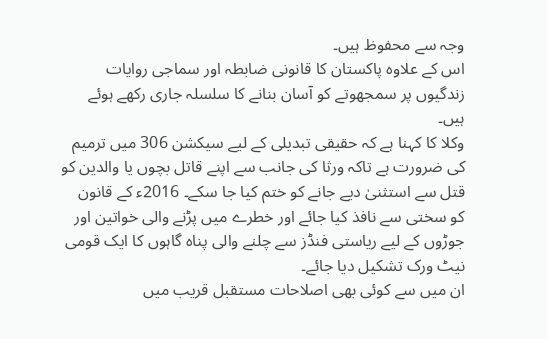وجہ سے محفوظ ہیں۔
اس کے علاوہ پاکستان کا قانونی ضابطہ اور سماجی روایات زندگیوں پر سمجھوتے کو آسان بنانے کا سلسلہ جاری رکھے ہوئے ہیں۔
وکلا کا کہنا ہے کہ حقیقی تبدیلی کے لیے سیکشن 306 میں ترمیم کی ضرورت ہے تاکہ ورثا کی جانب سے اپنے قاتل بچوں یا والدین کو قتل سے استثنیٰ دیے جانے کو ختم کیا جا سکے۔ 2016ء کے قانون کو سختی سے نافذ کیا جائے اور خطرے میں پڑنے والی خواتین اور جوڑوں کے لیے ریاستی فنڈز سے چلنے والی پناہ گاہوں کا ایک قومی نیٹ ورک تشکیل دیا جائے۔
ان میں سے کوئی بھی اصلاحات مستقبل قریب میں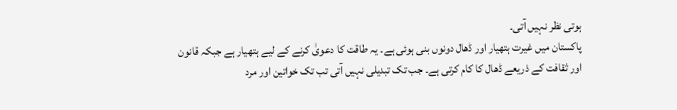ہوتی نظر نہیں آتی۔
پاکستان میں غیرت ہتھیار اور ڈھال دونوں بنی ہوئی ہے۔ یہ طاقت کا دعویٰ کرنے کے لیے ہتھیار ہے جبکہ قانون اور ثقافت کے ذریعے ڈھال کا کام کرتی ہے۔ جب تک تبدیلی نہیں آتی تب تک خواتین اور مرد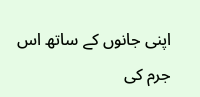اپنی جانوں کے ساتھ اس جرم کی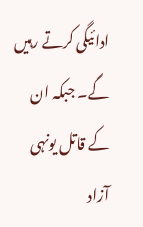ادائیگی کرتے رہیں گے۔ جبکہ ان کے قاتل یونہی آزاد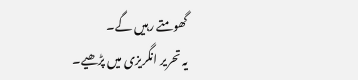گھومتے رہیں گے۔
یہ تحریر انگریزی میں پڑھیے۔